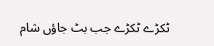ٹکڑے ٹکڑے جب بٹ جاؤں شام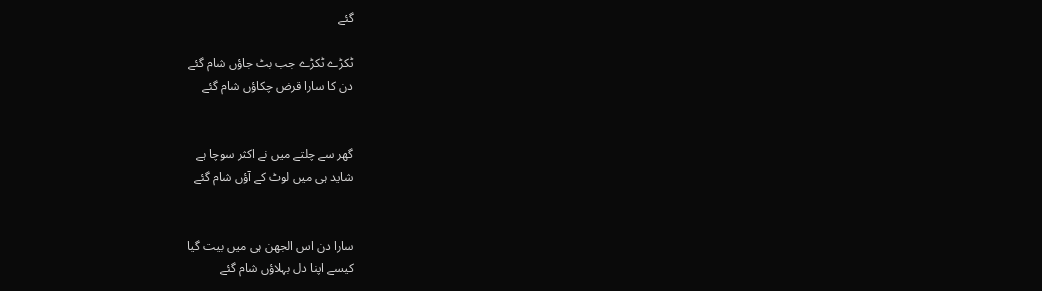گئے

ٹکڑے ٹکڑے جب بٹ جاؤں شام گئے
دن کا سارا قرض چکاؤں شام گئے


گھر سے چلتے میں نے اکثر سوچا ہے
شاید ہی میں لوٹ کے آؤں شام گئے


سارا دن اس الجھن ہی میں بیت گیا
کیسے اپنا دل بہلاؤں شام گئے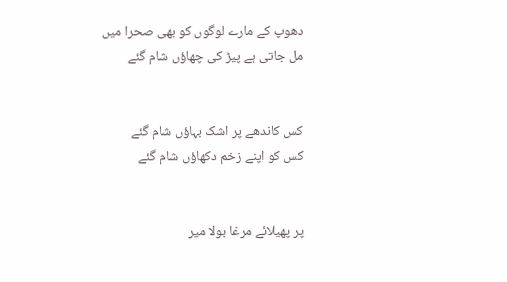دھوپ کے مارے لوگوں کو بھی صحرا میں
مل جاتی ہے پیڑ کی چھاؤں شام گئے


کس کاندھے پر اشک بہاؤں شام گئے
کس کو اپنے زخم دکھاؤں شام گئے


پر پھیلائے مرغا بولا میر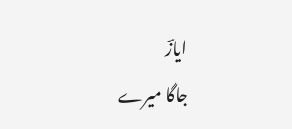ایازؔ
جاگا میرے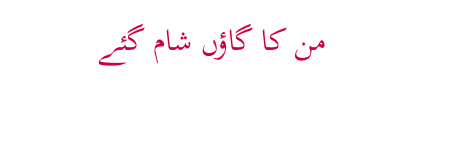من کا گاؤں شام گئے